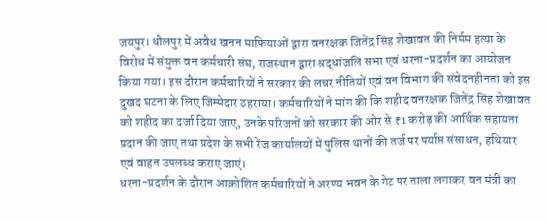जयपुर। धौलपुर में अवैध खनन माफियाओं द्वारा वनरक्षक जितेंद्र सिंह शेखावत की निर्मम हत्या के विरोध में संयुक्त वन कर्मचारी संघ, राजस्थान द्वारा श्रद्धांजलि सभा एवं धरना-प्रदर्शन का आयोजन किया गया। इस दौरान कर्मचारियों ने सरकार की लचर नीतियों एवं वन विभाग की संवेदनहीनता को इस दुखद घटना के लिए जिम्मेदार ठहराया। कर्मचारियों ने मांग की कि शहीद वनरक्षक जितेंद्र सिंह शेखावत को शहीद का दर्जा दिया जाए, उनके परिजनों को सरकार की ओर से ₹1 करोड़ की आर्थिक सहायता प्रदान की जाए तथा प्रदेश के सभी रेंज कार्यालयों में पुलिस थानों की तर्ज पर पर्याप्त संसाधन, हथियार एवं वाहन उपलब्ध कराए जाएं।
धरना-प्रदर्शन के दौरान आक्रोशित कर्मचारियों ने अरण्य भवन के गेट पर ताला लगाकर वन मंत्री का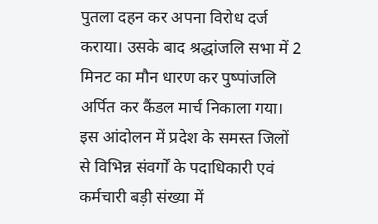पुतला दहन कर अपना विरोध दर्ज कराया। उसके बाद श्रद्धांजलि सभा में 2 मिनट का मौन धारण कर पुष्पांजलि अर्पित कर कैंडल मार्च निकाला गया। इस आंदोलन में प्रदेश के समस्त जिलों से विभिन्न संवर्गों के पदाधिकारी एवं कर्मचारी बड़ी संख्या में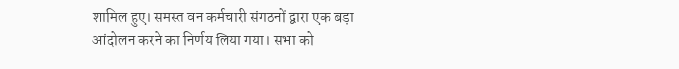शामिल हुए। समस्त वन कर्मचारी संगठनों द्वारा एक बड़ा आंदोलन करने का निर्णय लिया गया। सभा को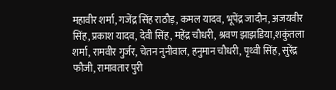महावीर शर्मा, गजेंद्र सिंह राठौड़, कमल यादव, भूपेंद्र जादौन, अजयवीर सिंह, प्रकाश यादव, देवी सिंह, महेंद्र चौधरी, श्रवण झाझडिया,शकुंतला शर्मा, रामवीर गुर्जर, चेतन नुनीवाल, हनुमान चौधरी, पृथ्वी सिंह, सुरेंद्र फौजी, रामावतार पुरी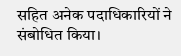सहित अनेक पदाधिकारियों ने संबोधित किया।